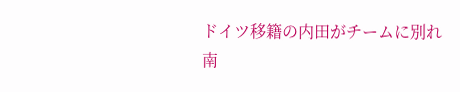ドイツ移籍の内田がチームに別れ
南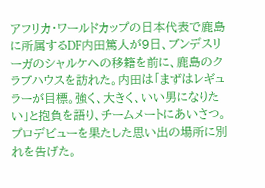アフリカ・ワールドカップの日本代表で鹿島に所属するDF内田篤人が9日、ブンデスリーガのシャルケへの移籍を前に、鹿島のクラブハウスを訪れた。内田は「まずはレギュラーが目標。強く、大きく、いい男になりたい」と抱負を語り、チームメートにあいさつ。プロデビューを果たした思い出の場所に別れを告げた。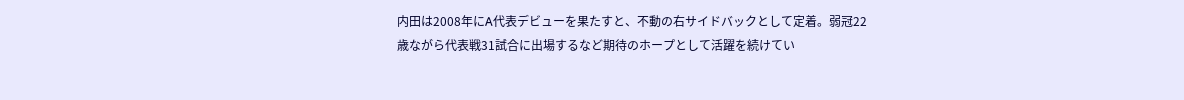内田は2008年にA代表デビューを果たすと、不動の右サイドバックとして定着。弱冠22歳ながら代表戦31試合に出場するなど期待のホープとして活躍を続けてい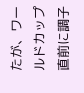たが、ワールドカップ直前に調子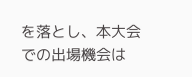を落とし、本大会での出場機会は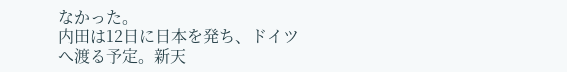なかった。
内田は12日に日本を発ち、ドイツへ渡る予定。新天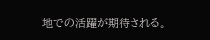地での活躍が期待される。